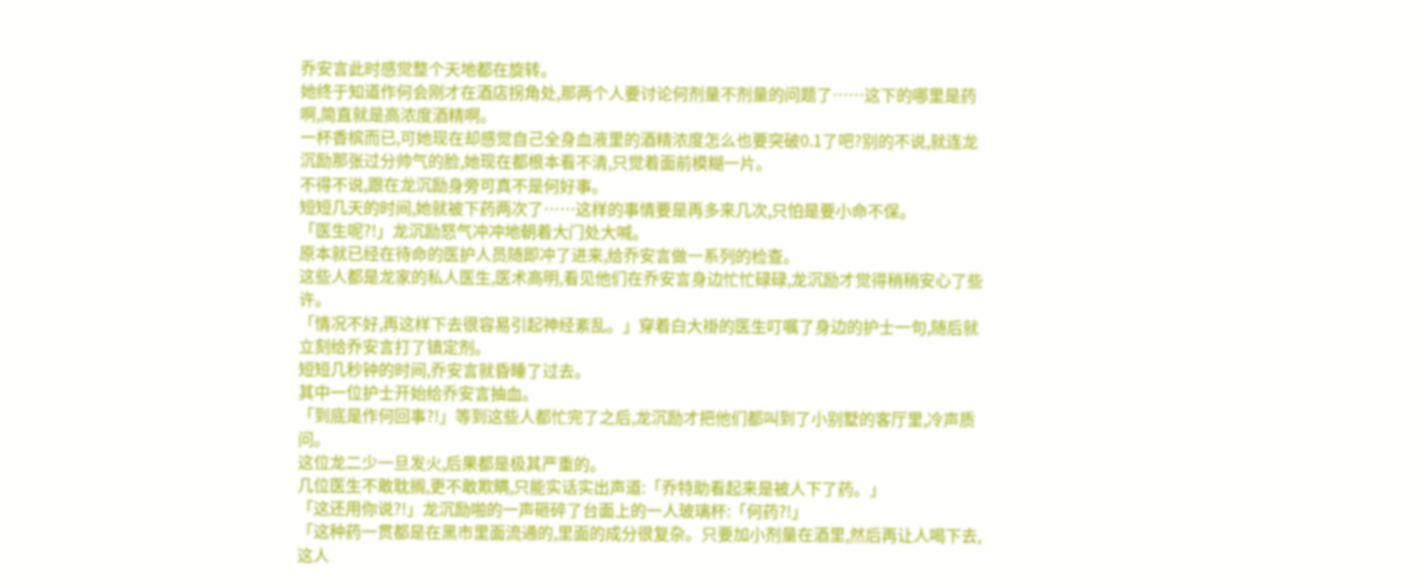乔安言此时感觉整个天地都在旋转。
她终于知道作何会刚才在酒店拐角处,那两个人要讨论何剂量不剂量的问题了……这下的哪里是药啊,简直就是高浓度酒精啊。
一杯香槟而已,可她现在却感觉自己全身血液里的酒精浓度怎么也要突破0.1了吧?别的不说,就连龙沉励那张过分帅气的脸,她现在都根本看不清,只觉着面前模糊一片。
不得不说,跟在龙沉励身旁可真不是何好事。
短短几天的时间,她就被下药两次了……这样的事情要是再多来几次,只怕是要小命不保。
「医生呢?!」龙沉励怒气冲冲地朝着大门处大喊。
原本就已经在待命的医护人员随即冲了进来,给乔安言做一系列的检查。
这些人都是龙家的私人医生,医术高明,看见他们在乔安言身边忙忙碌碌,龙沉励才觉得稍稍安心了些许。
「情况不好,再这样下去很容易引起神经紊乱。」穿着白大褂的医生叮嘱了身边的护士一句,随后就立刻给乔安言打了镇定剂。
短短几秒钟的时间,乔安言就昏睡了过去。
其中一位护士开始给乔安言抽血。
「到底是作何回事?!」等到这些人都忙完了之后,龙沉励才把他们都叫到了小别墅的客厅里,冷声质问。
这位龙二少一旦发火,后果都是极其严重的。
几位医生不敢耽搁,更不敢欺瞒,只能实话实出声道:「乔特助看起来是被人下了药。」
「这还用你说?!」龙沉励啪的一声砸碎了台面上的一人玻璃杯:「何药?!」
「这种药一贯都是在黑市里面流通的,里面的成分很复杂。只要加小剂量在酒里,然后再让人喝下去,这人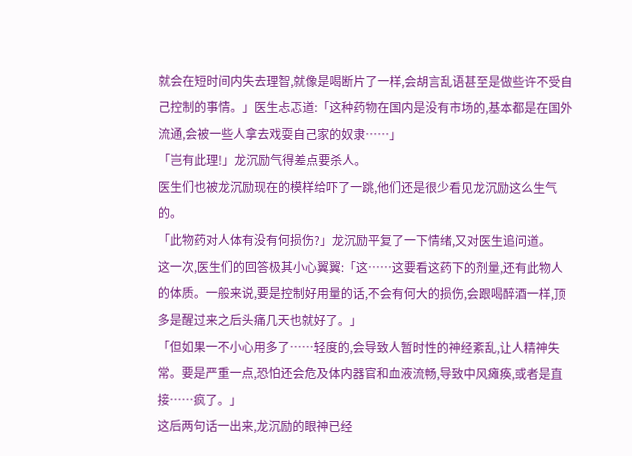就会在短时间内失去理智,就像是喝断片了一样,会胡言乱语甚至是做些许不受自己控制的事情。」医生忐忑道:「这种药物在国内是没有市场的,基本都是在国外流通,会被一些人拿去戏耍自己家的奴隶……」
「岂有此理!」龙沉励气得差点要杀人。
医生们也被龙沉励现在的模样给吓了一跳,他们还是很少看见龙沉励这么生气的。
「此物药对人体有没有何损伤?」龙沉励平复了一下情绪,又对医生追问道。
这一次,医生们的回答极其小心翼翼:「这……这要看这药下的剂量,还有此物人的体质。一般来说,要是控制好用量的话,不会有何大的损伤,会跟喝醉酒一样,顶多是醒过来之后头痛几天也就好了。」
「但如果一不小心用多了……轻度的,会导致人暂时性的神经紊乱,让人精神失常。要是严重一点,恐怕还会危及体内器官和血液流畅,导致中风瘫痪,或者是直接……疯了。」
这后两句话一出来,龙沉励的眼神已经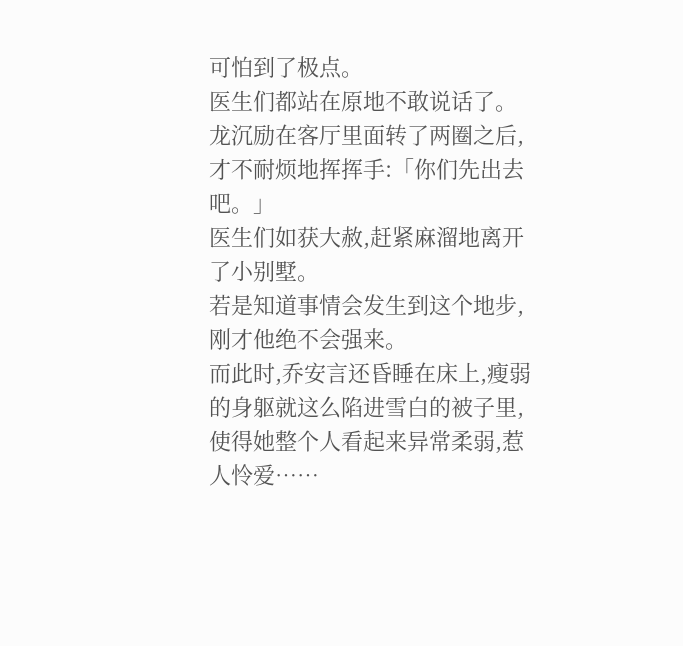可怕到了极点。
医生们都站在原地不敢说话了。
龙沉励在客厅里面转了两圈之后,才不耐烦地挥挥手:「你们先出去吧。」
医生们如获大赦,赶紧麻溜地离开了小别墅。
若是知道事情会发生到这个地步,刚才他绝不会强来。
而此时,乔安言还昏睡在床上,瘦弱的身躯就这么陷进雪白的被子里,使得她整个人看起来异常柔弱,惹人怜爱……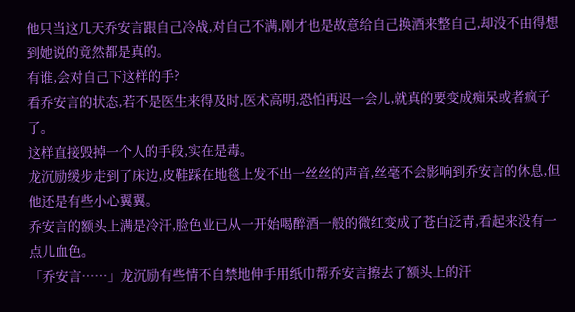他只当这几天乔安言跟自己冷战,对自己不满,刚才也是故意给自己换酒来整自己,却没不由得想到她说的竟然都是真的。
有谁,会对自己下这样的手?
看乔安言的状态,若不是医生来得及时,医术高明,恐怕再迟一会儿,就真的要变成痴呆或者疯子了。
这样直接毁掉一个人的手段,实在是毒。
龙沉励缓步走到了床边,皮鞋踩在地毯上发不出一丝丝的声音,丝毫不会影响到乔安言的休息,但他还是有些小心翼翼。
乔安言的额头上满是冷汗,脸色业已从一开始喝醉酒一般的微红变成了苍白泛青,看起来没有一点儿血色。
「乔安言……」龙沉励有些情不自禁地伸手用纸巾帮乔安言擦去了额头上的汗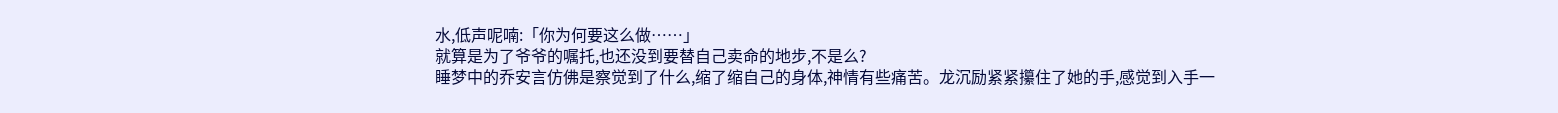水,低声呢喃:「你为何要这么做……」
就算是为了爷爷的嘱托,也还没到要替自己卖命的地步,不是么?
睡梦中的乔安言仿佛是察觉到了什么,缩了缩自己的身体,神情有些痛苦。龙沉励紧紧攥住了她的手,感觉到入手一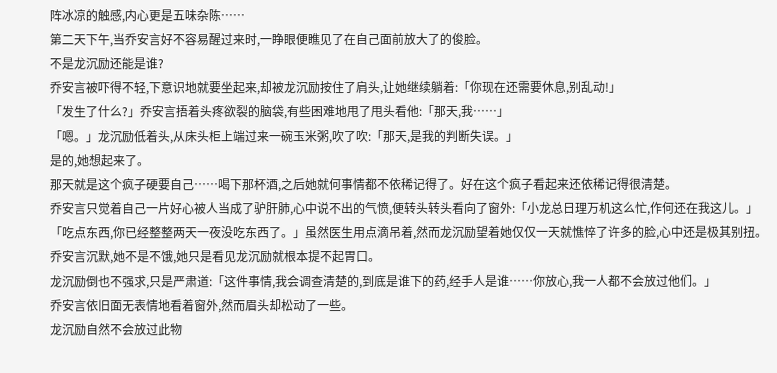阵冰凉的触感,内心更是五味杂陈……
第二天下午,当乔安言好不容易醒过来时,一睁眼便瞧见了在自己面前放大了的俊脸。
不是龙沉励还能是谁?
乔安言被吓得不轻,下意识地就要坐起来,却被龙沉励按住了肩头,让她继续躺着:「你现在还需要休息,别乱动!」
「发生了什么?」乔安言捂着头疼欲裂的脑袋,有些困难地甩了甩头看他:「那天,我……」
「嗯。」龙沉励低着头,从床头柜上端过来一碗玉米粥,吹了吹:「那天,是我的判断失误。」
是的,她想起来了。
那天就是这个疯子硬要自己……喝下那杯酒,之后她就何事情都不依稀记得了。好在这个疯子看起来还依稀记得很清楚。
乔安言只觉着自己一片好心被人当成了驴肝肺,心中说不出的气愤,便转头转头看向了窗外:「小龙总日理万机这么忙,作何还在我这儿。」
「吃点东西,你已经整整两天一夜没吃东西了。」虽然医生用点滴吊着,然而龙沉励望着她仅仅一天就憔悴了许多的脸,心中还是极其别扭。
乔安言沉默,她不是不饿,她只是看见龙沉励就根本提不起胃口。
龙沉励倒也不强求,只是严肃道:「这件事情,我会调查清楚的,到底是谁下的药,经手人是谁……你放心,我一人都不会放过他们。」
乔安言依旧面无表情地看着窗外,然而眉头却松动了一些。
龙沉励自然不会放过此物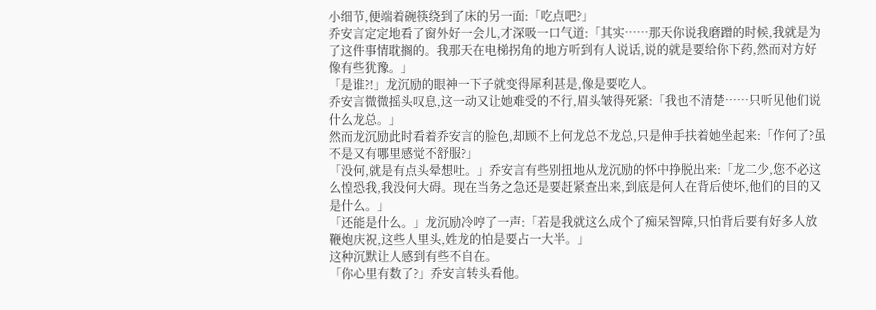小细节,便端着碗筷绕到了床的另一面:「吃点吧?」
乔安言定定地看了窗外好一会儿,才深吸一口气道:「其实……那天你说我磨蹭的时候,我就是为了这件事情耽搁的。我那天在电梯拐角的地方听到有人说话,说的就是要给你下药,然而对方好像有些犹豫。」
「是谁?!」龙沉励的眼神一下子就变得犀利甚是,像是要吃人。
乔安言微微摇头叹息,这一动又让她难受的不行,眉头皱得死紧:「我也不清楚……只听见他们说什么龙总。」
然而龙沉励此时看着乔安言的脸色,却顾不上何龙总不龙总,只是伸手扶着她坐起来:「作何了?虽不是又有哪里感觉不舒服?」
「没何,就是有点头晕想吐。」乔安言有些别扭地从龙沉励的怀中挣脱出来:「龙二少,您不必这么惶恐我,我没何大碍。现在当务之急还是要赶紧查出来,到底是何人在背后使坏,他们的目的又是什么。」
「还能是什么。」龙沉励冷哼了一声:「若是我就这么成个了痴呆智障,只怕背后要有好多人放鞭炮庆祝,这些人里头,姓龙的怕是要占一大半。」
这种沉默让人感到有些不自在。
「你心里有数了?」乔安言转头看他。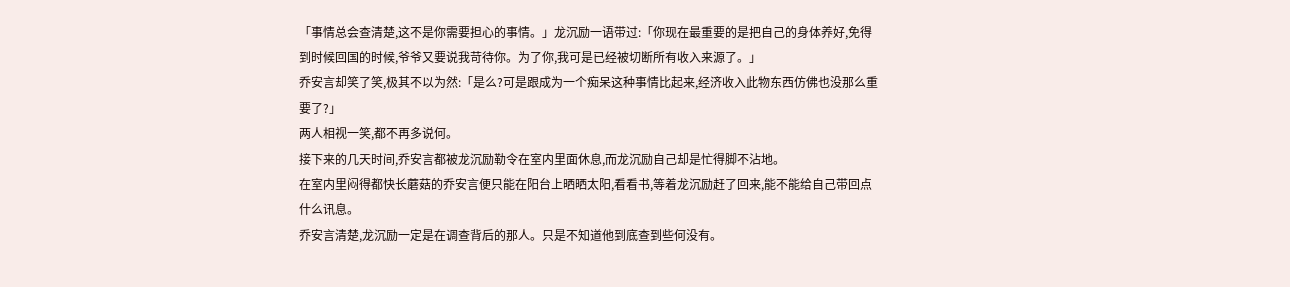「事情总会查清楚,这不是你需要担心的事情。」龙沉励一语带过:「你现在最重要的是把自己的身体养好,免得到时候回国的时候,爷爷又要说我苛待你。为了你,我可是已经被切断所有收入来源了。」
乔安言却笑了笑,极其不以为然:「是么?可是跟成为一个痴呆这种事情比起来,经济收入此物东西仿佛也没那么重要了?」
两人相视一笑,都不再多说何。
接下来的几天时间,乔安言都被龙沉励勒令在室内里面休息,而龙沉励自己却是忙得脚不沾地。
在室内里闷得都快长蘑菇的乔安言便只能在阳台上晒晒太阳,看看书,等着龙沉励赶了回来,能不能给自己带回点什么讯息。
乔安言清楚,龙沉励一定是在调查背后的那人。只是不知道他到底查到些何没有。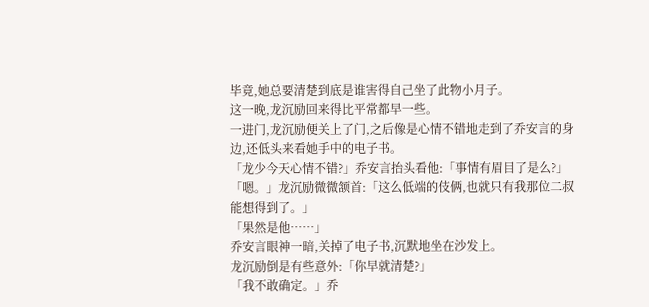毕竟,她总要清楚到底是谁害得自己坐了此物小月子。
这一晚,龙沉励回来得比平常都早一些。
一进门,龙沉励便关上了门,之后像是心情不错地走到了乔安言的身边,还低头来看她手中的电子书。
「龙少今天心情不错?」乔安言抬头看他:「事情有眉目了是么?」
「嗯。」龙沉励微微颔首:「这么低端的伎俩,也就只有我那位二叔能想得到了。」
「果然是他……」
乔安言眼神一暗,关掉了电子书,沉默地坐在沙发上。
龙沉励倒是有些意外:「你早就清楚?」
「我不敢确定。」乔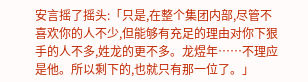安言摇了摇头:「只是,在整个集团内部,尽管不喜欢你的人不少,但能够有充足的理由对你下狠手的人不多,姓龙的更不多。龙煜年……不理应是他。所以剩下的,也就只有那一位了。」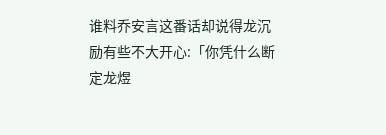谁料乔安言这番话却说得龙沉励有些不大开心:「你凭什么断定龙煜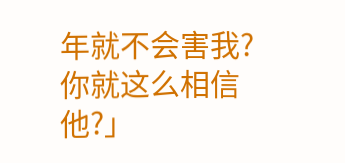年就不会害我?你就这么相信他?」